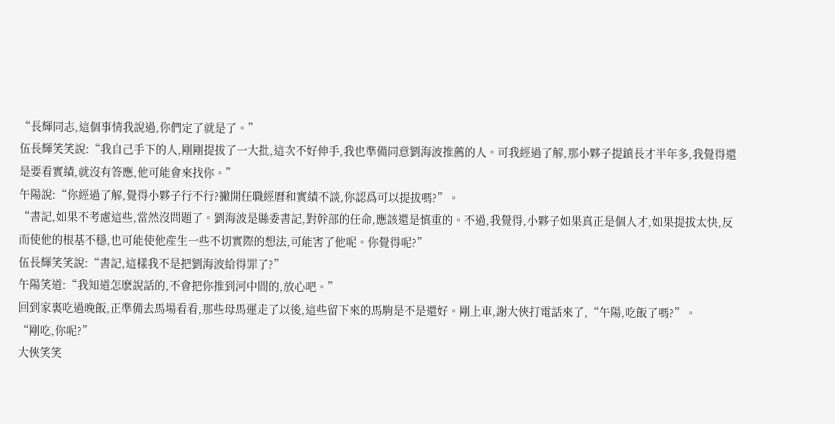“長輝同志,這個事情我說過,你們定了就是了。”
伍長輝笑笑說:“我自己手下的人,剛剛提拔了一大批,這次不好伸手,我也準備同意劉海波推薦的人。可我經過了解,那小夥子提鎮長才半年多,我覺得還是要看實績,就沒有答應,他可能會來找你。”
午陽說:“你經過了解,覺得小夥子行不行?撇開任職經曆和實績不談,你認爲可以提拔嗎?”。
“書記,如果不考慮這些,當然沒問題了。劉海波是縣委書記,對幹部的任命,應該還是慎重的。不過,我覺得,小夥子如果真正是個人才,如果提拔太快,反而使他的根基不穩,也可能使他産生一些不切實際的想法,可能害了他呢。你覺得呢?”
伍長輝笑笑說:“書記,這樣我不是把劉海波給得罪了?”
午陽笑道:“我知道怎麽說話的,不會把你推到河中間的,放心吧。”
回到家裏吃過晚飯,正準備去馬場看看,那些母馬運走了以後,這些留下來的馬駒是不是還好。剛上車,謝大俠打電話來了,“午陽,吃飯了嗎?”。
“剛吃,你呢?”
大俠笑笑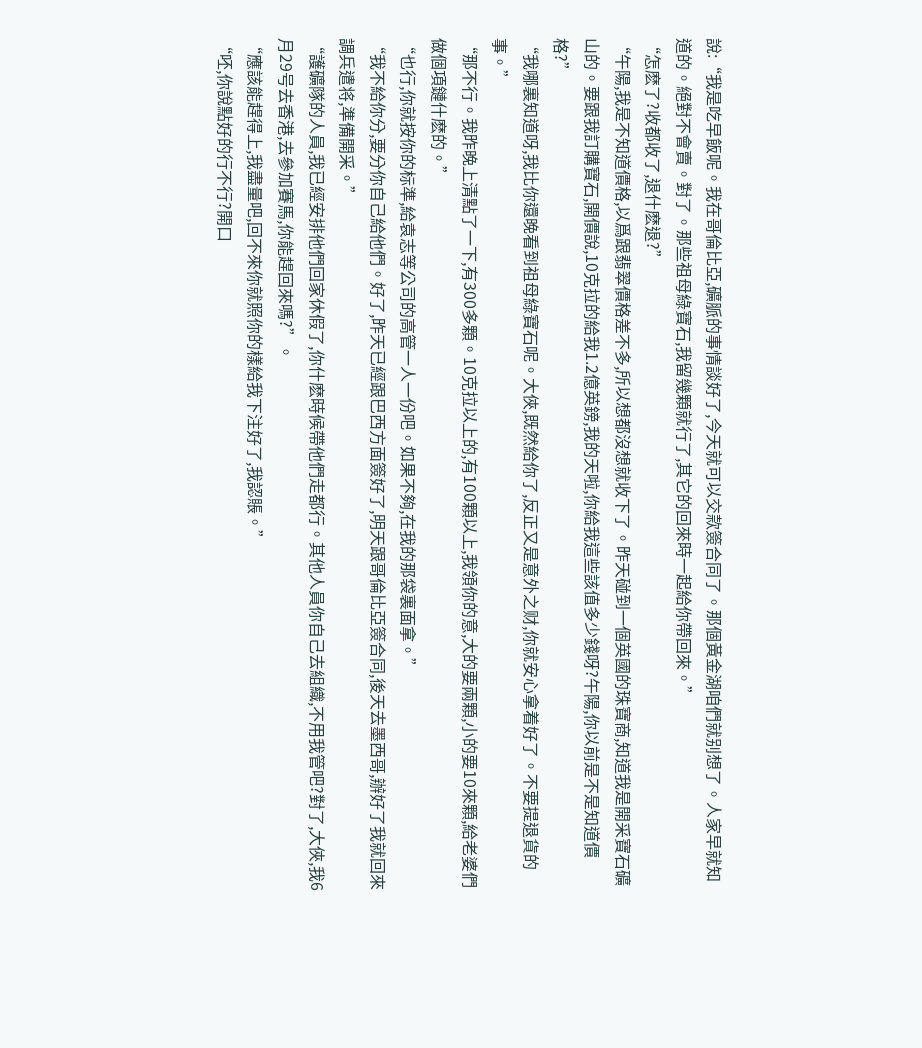說:“我是吃早飯呢。我在哥倫比亞,礦脈的事情談好了,今天就可以交款簽合同了。那個黃金湖咱們就别想了。人家早就知道的。絕對不會賣。對了。那些祖母綠寶石,我留幾顆就行了,其它的回來時一起給你帶回來。”
“怎麽了?收都收了,退什麽退?”
“午陽,我是不知道價格,以爲跟翡翠價格差不多,所以想都沒想就收下了。昨天碰到一個英國的珠寶商,知道我是開采寶石礦山的。要跟我訂購寶石,開價說,10克拉的給我1.2億英鎊,我的天啦,你給我這些該值多少錢呀?午陽,你以前是不是知道價格?”
“我哪裏知道呀,我比你還晚看到祖母綠寶石呢。大俠,既然給你了,反正又是意外之财,你就安心拿着好了。不要提退貨的事。”
“那不行。我昨晚上清點了一下,有300多顆。10克拉以上的,有100顆以上,我領你的意,大的要兩顆,小的要10來顆,給老婆們做個項鏈什麽的。”
“也行,你就按你的标準,給袁志等公司的高管一人一份吧。如果不夠,在我的那袋裏面拿。”
“我不給你分,要分你自己給他們。好了,昨天已經跟巴西方面簽好了,明天跟哥倫比亞簽合同,後天去墨西哥,辦好了我就回來調兵遣将,準備開采。”
“護礦隊的人員,我已經安排他們回家休假了,你什麽時候帶他們走都行。其他人員你自己去組織,不用我管吧?對了,大俠,我6月29号去香港,去參加賽馬,你能趕回來嗎?”。
“應該能趕得上,我盡量吧,回不來你就照你的樣給我下注好了,我認賬。”
“呸,你說點好的行不行?開口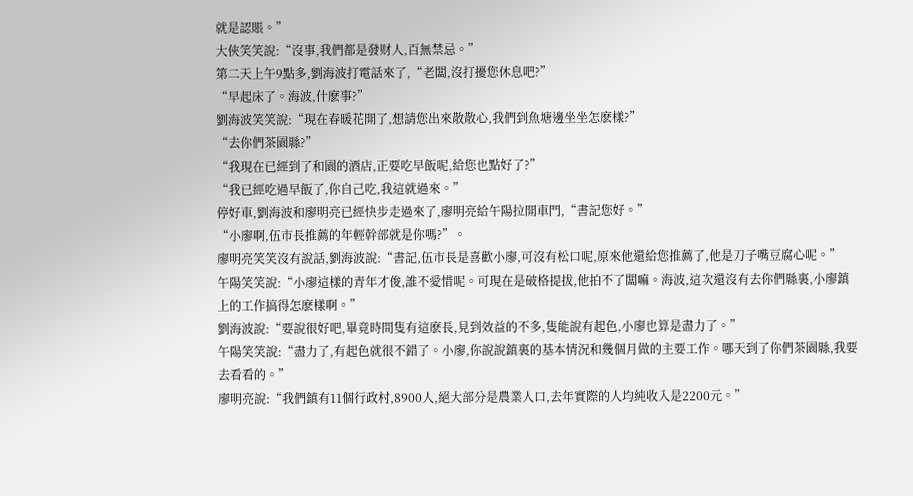就是認賬。”
大俠笑笑說:“沒事,我們都是發财人,百無禁忌。”
第二天上午9點多,劉海波打電話來了,“老闆,沒打擾您休息吧?”
“早起床了。海波,什麽事?”
劉海波笑笑說:“現在春暖花開了,想請您出來散散心,我們到魚塘邊坐坐怎麽樣?”
“去你們茶園縣?”
“我現在已經到了和園的酒店,正要吃早飯呢,給您也點好了?”
“我已經吃過早飯了,你自己吃,我這就過來。”
停好車,劉海波和廖明亮已經快步走過來了,廖明亮給午陽拉開車門,“書記您好。”
“小廖啊,伍市長推薦的年輕幹部就是你嗎?”。
廖明亮笑笑沒有說話,劉海波說:“書記,伍市長是喜歡小廖,可沒有松口呢,原來他還給您推薦了,他是刀子嘴豆腐心呢。”
午陽笑笑說:“小廖這樣的青年才俊,誰不愛惜呢。可現在是破格提拔,他拍不了闆嘛。海波,這次還沒有去你們縣裏,小廖鎮上的工作搞得怎麽樣啊。”
劉海波說:“要說很好吧,畢竟時間隻有這麽長,見到效益的不多,隻能說有起色,小廖也算是盡力了。”
午陽笑笑說:“盡力了,有起色就很不錯了。小廖,你說說鎮裏的基本情況和幾個月做的主要工作。哪天到了你們茶園縣,我要去看看的。”
廖明亮說:“我們鎮有11個行政村,8900人,絕大部分是農業人口,去年實際的人均純收入是2200元。”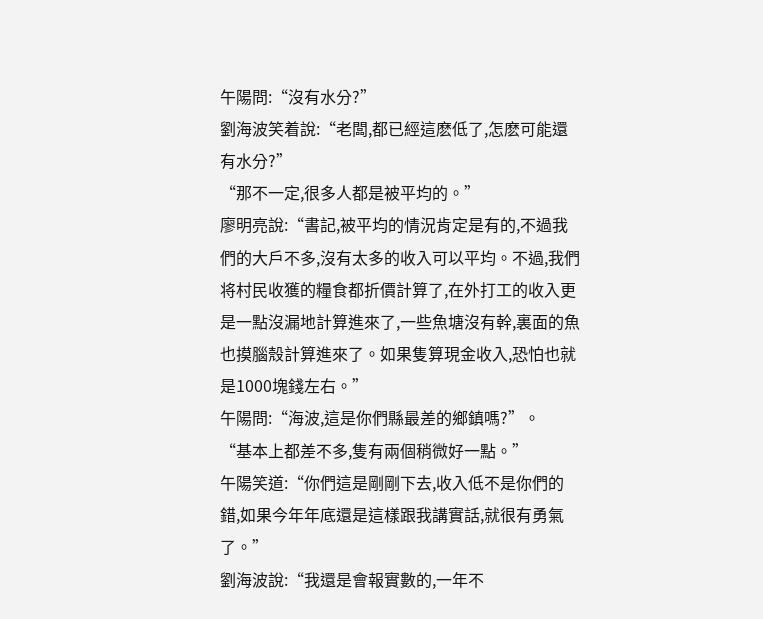午陽問:“沒有水分?”
劉海波笑着說:“老闆,都已經這麽低了,怎麽可能還有水分?”
“那不一定,很多人都是被平均的。”
廖明亮說:“書記,被平均的情況肯定是有的,不過我們的大戶不多,沒有太多的收入可以平均。不過,我們将村民收獲的糧食都折價計算了,在外打工的收入更是一點沒漏地計算進來了,一些魚塘沒有幹,裏面的魚也摸腦殼計算進來了。如果隻算現金收入,恐怕也就是1000塊錢左右。”
午陽問:“海波,這是你們縣最差的鄉鎮嗎?”。
“基本上都差不多,隻有兩個稍微好一點。”
午陽笑道:“你們這是剛剛下去,收入低不是你們的錯,如果今年年底還是這樣跟我講實話,就很有勇氣了。”
劉海波說:“我還是會報實數的,一年不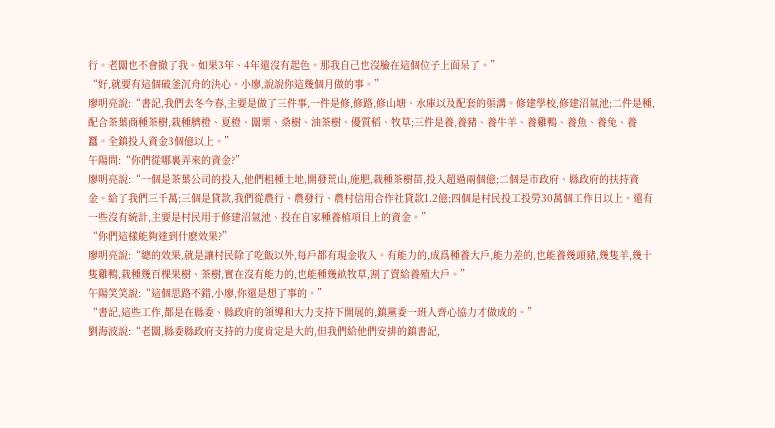行。老闆也不會撤了我。如果3年、4年還沒有起色。那我自己也沒臉在這個位子上面呆了。”
“好,就要有這個破釜沉舟的決心。小廖,說說你這幾個月做的事。”
廖明亮說:“書記,我們去冬今春,主要是做了三件事,一件是修,修路,修山塘、水庫以及配套的渠溝。修建學校,修建沼氣池;二件是種,配合茶葉商種茶樹,栽種臍橙、夏橙、闆栗、桑樹、油茶樹、優質稻、牧草;三件是養,養豬、養牛羊、養雞鴨、養魚、養兔、養蠶。全鎮投入資金3個億以上。”
午陽問:“你們從哪裏弄來的資金?”
廖明亮說:“一個是茶葉公司的投入,他們租種土地,開發荒山,施肥,栽種茶樹苗,投入超過兩個億;二個是市政府、縣政府的扶持資金。給了我們三千萬;三個是貸款,我們從農行、農發行、農村信用合作社貸款1.2億;四個是村民投工投勞30萬個工作日以上。還有一些沒有統計,主要是村民用于修建沼氣池、投在自家種養植項目上的資金。”
“你們這樣能夠達到什麽效果?”
廖明亮說:“總的效果,就是讓村民除了吃飯以外,每戶都有現金收入。有能力的,成爲種養大戶,能力差的,也能養幾頭豬,幾隻羊,幾十隻雞鴨,栽種幾百棵果樹、茶樹,實在沒有能力的,也能種幾畝牧草,割了賣給養殖大戶。”
午陽笑笑說:“這個思路不錯,小廖,你還是想了事的。”
“書記,這些工作,都是在縣委、縣政府的領導和大力支持下開展的,鎮黨委一班人齊心協力才做成的。”
劉海波說:“老闆,縣委縣政府支持的力度肯定是大的,但我們給他們安排的鎮書記,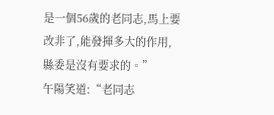是一個56歲的老同志,馬上要改非了,能發揮多大的作用,縣委是沒有要求的。”
午陽笑道:“老同志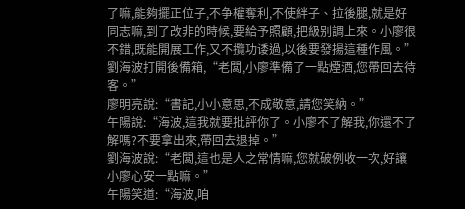了嘛,能夠擺正位子,不争權奪利,不使絆子、拉後腿,就是好同志嘛,到了改非的時候,要給予照顧,把級别調上來。小廖很不錯,既能開展工作,又不攬功诿過,以後要發揚這種作風。”
劉海波打開後備箱,“老闆,小廖準備了一點煙酒,您帶回去待客。”
廖明亮說:“書記,小小意思,不成敬意,請您笑納。”
午陽說:“海波,這我就要批評你了。小廖不了解我,你還不了解嗎?不要拿出來,帶回去退掉。”
劉海波說:“老闆,這也是人之常情嘛,您就破例收一次,好讓小廖心安一點嘛。”
午陽笑道:“海波,咱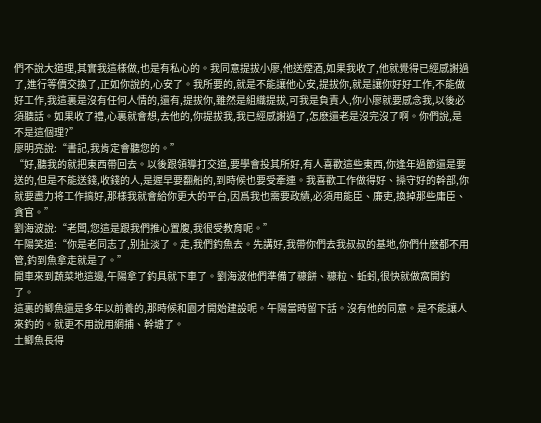們不說大道理,其實我這樣做,也是有私心的。我同意提拔小廖,他送煙酒,如果我收了,他就覺得已經感謝過了,進行等價交換了,正如你說的,心安了。我所要的,就是不能讓他心安,提拔你,就是讓你好好工作,不能做好工作,我這裏是沒有任何人情的,還有,提拔你,雖然是組織提拔,可我是負責人,你小廖就要感念我,以後必須聽話。如果收了禮,心裏就會想,去他的,你提拔我,我已經感謝過了,怎麽還老是沒完沒了啊。你們說,是不是這個理?”
廖明亮說:“書記,我肯定會聽您的。”
“好,聽我的就把東西帶回去。以後跟領導打交道,要學會投其所好,有人喜歡這些東西,你逢年過節還是要送的,但是不能送錢,收錢的人,是遲早要翻船的,到時候也要受牽連。我喜歡工作做得好、操守好的幹部,你就要盡力将工作搞好,那樣我就會給你更大的平台,因爲我也需要政績,必須用能臣、廉吏,換掉那些庸臣、貪官。”
劉海波說:“老闆,您這是跟我們推心置腹,我很受教育呢。”
午陽笑道:“你是老同志了,别扯淡了。走,我們釣魚去。先講好,我帶你們去我叔叔的基地,你們什麽都不用管,釣到魚拿走就是了。”
開車來到蔬菜地這邊,午陽拿了釣具就下車了。劉海波他們準備了糠餅、糠粒、蚯蚓,很快就做窩開釣了。
這裏的鲫魚還是多年以前養的,那時候和園才開始建設呢。午陽當時留下話。沒有他的同意。是不能讓人來釣的。就更不用說用網捕、幹塘了。
土鲫魚長得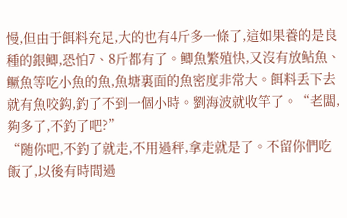慢,但由于餌料充足,大的也有4斤多一條了,這如果養的是良種的銀鲫,恐怕7、8斤都有了。鲫魚繁殖快,又沒有放鲇魚、鳜魚等吃小魚的魚,魚塘裏面的魚密度非常大。餌料丢下去就有魚咬鈎,釣了不到一個小時。劉海波就收竿了。“老闆,夠多了,不釣了吧?”
“随你吧,不釣了就走,不用過秤,拿走就是了。不留你們吃飯了,以後有時間過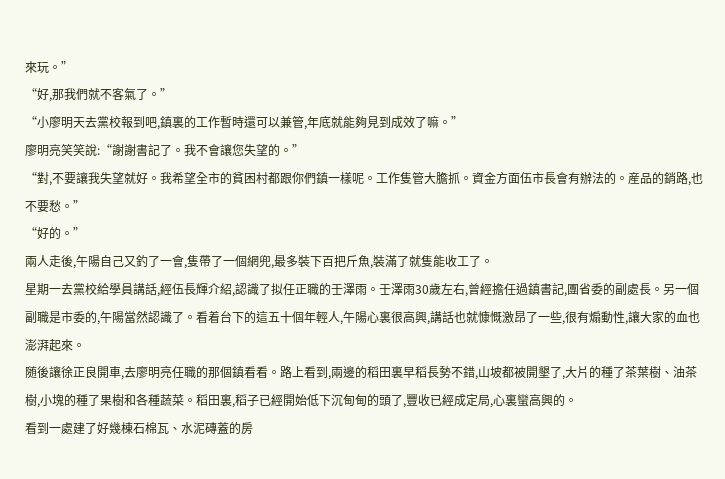來玩。”
“好,那我們就不客氣了。”
“小廖明天去黨校報到吧,鎮裏的工作暫時還可以兼管,年底就能夠見到成效了嘛。”
廖明亮笑笑說:“謝謝書記了。我不會讓您失望的。”
“對,不要讓我失望就好。我希望全市的貧困村都跟你們鎮一樣呢。工作隻管大膽抓。資金方面伍市長會有辦法的。産品的銷路,也不要愁。”
“好的。”
兩人走後,午陽自己又釣了一會,隻帶了一個網兜,最多裝下百把斤魚,裝滿了就隻能收工了。
星期一去黨校給學員講話,經伍長輝介紹,認識了拟任正職的壬澤雨。壬澤雨30歲左右,曾經擔任過鎮書記,團省委的副處長。另一個副職是市委的,午陽當然認識了。看着台下的這五十個年輕人,午陽心裏很高興,講話也就慷慨激昂了一些,很有煽動性,讓大家的血也澎湃起來。
随後讓徐正良開車,去廖明亮任職的那個鎮看看。路上看到,兩邊的稻田裏早稻長勢不錯,山坡都被開墾了,大片的種了茶葉樹、油茶樹,小塊的種了果樹和各種蔬菜。稻田裏,稻子已經開始低下沉甸甸的頭了,豐收已經成定局,心裏蠻高興的。
看到一處建了好幾棟石棉瓦、水泥磚蓋的房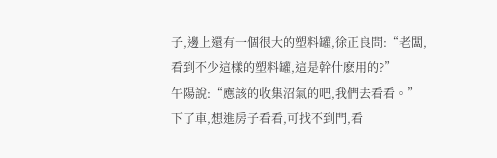子,邊上還有一個很大的塑料罐,徐正良問:“老闆,看到不少這樣的塑料罐,這是幹什麽用的?”
午陽說:“應該的收集沼氣的吧,我們去看看。”
下了車,想進房子看看,可找不到門,看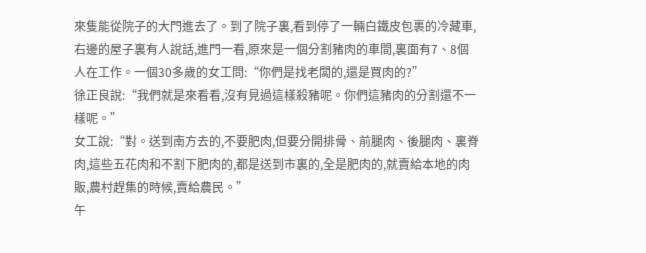來隻能從院子的大門進去了。到了院子裏,看到停了一輛白鐵皮包裹的冷藏車,右邊的屋子裏有人說話,進門一看,原來是一個分割豬肉的車間,裏面有7、8個人在工作。一個30多歲的女工問:“你們是找老闆的,還是買肉的?”
徐正良說:“我們就是來看看,沒有見過這樣殺豬呢。你們這豬肉的分割還不一樣呢。”
女工說:“對。送到南方去的,不要肥肉,但要分開排骨、前腿肉、後腿肉、裏脊肉,這些五花肉和不割下肥肉的,都是送到市裏的,全是肥肉的,就賣給本地的肉販,農村趕集的時候,賣給農民。”
午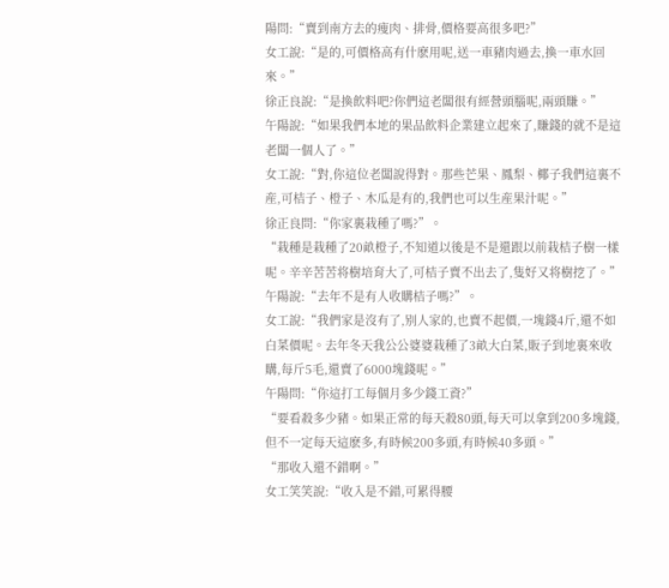陽問:“賣到南方去的瘦肉、排骨,價格要高很多吧?”
女工說:“是的,可價格高有什麽用呢,送一車豬肉過去,換一車水回來。”
徐正良說:“是換飲料吧?你們這老闆很有經營頭腦呢,兩頭賺。”
午陽說:“如果我們本地的果品飲料企業建立起來了,賺錢的就不是這老闆一個人了。”
女工說:“對,你這位老闆說得對。那些芒果、鳳梨、椰子我們這裏不産,可桔子、橙子、木瓜是有的,我們也可以生産果汁呢。”
徐正良問:“你家裏栽種了嗎?”。
“栽種是栽種了20畝橙子,不知道以後是不是還跟以前栽桔子樹一樣呢。辛辛苦苦将樹培育大了,可桔子賣不出去了,隻好又将樹挖了。”
午陽說:“去年不是有人收購桔子嗎?”。
女工說:“我們家是沒有了,别人家的,也賣不起價,一塊錢4斤,還不如白菜價呢。去年冬天我公公婆婆栽種了3畝大白菜,販子到地裏來收購,每斤5毛,還賣了6000塊錢呢。”
午陽問:“你這打工每個月多少錢工資?”
“要看殺多少豬。如果正常的每天殺80頭,每天可以拿到200多塊錢,但不一定每天這麽多,有時候200多頭,有時候40多頭。”
“那收入還不錯啊。”
女工笑笑說:“收入是不錯,可累得腰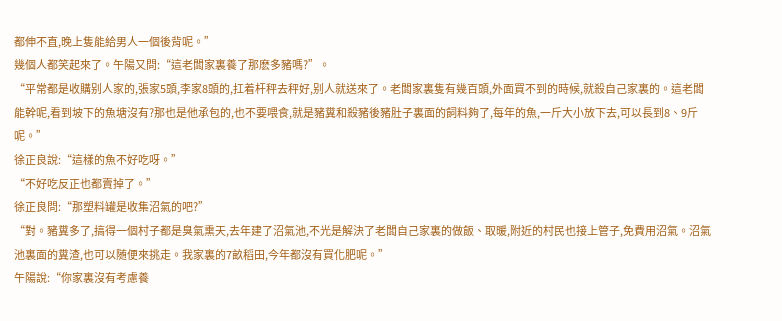都伸不直,晚上隻能給男人一個後背呢。”
幾個人都笑起來了。午陽又問:“這老闆家裏養了那麽多豬嗎?”。
“平常都是收購别人家的,張家5頭,李家8頭的,扛着杆秤去秤好,别人就送來了。老闆家裏隻有幾百頭,外面買不到的時候,就殺自己家裏的。這老闆能幹呢,看到坡下的魚塘沒有?那也是他承包的,也不要喂食,就是豬糞和殺豬後豬肚子裏面的飼料夠了,每年的魚,一斤大小放下去,可以長到8、9斤呢。”
徐正良說:“這樣的魚不好吃呀。”
“不好吃反正也都賣掉了。”
徐正良問:“那塑料罐是收集沼氣的吧?”
“對。豬糞多了,搞得一個村子都是臭氣熏天,去年建了沼氣池,不光是解決了老闆自己家裏的做飯、取暖,附近的村民也接上管子,免費用沼氣。沼氣池裏面的糞渣,也可以随便來挑走。我家裏的7畝稻田,今年都沒有買化肥呢。”
午陽說:“你家裏沒有考慮養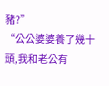豬?”
“公公婆婆養了幾十頭,我和老公有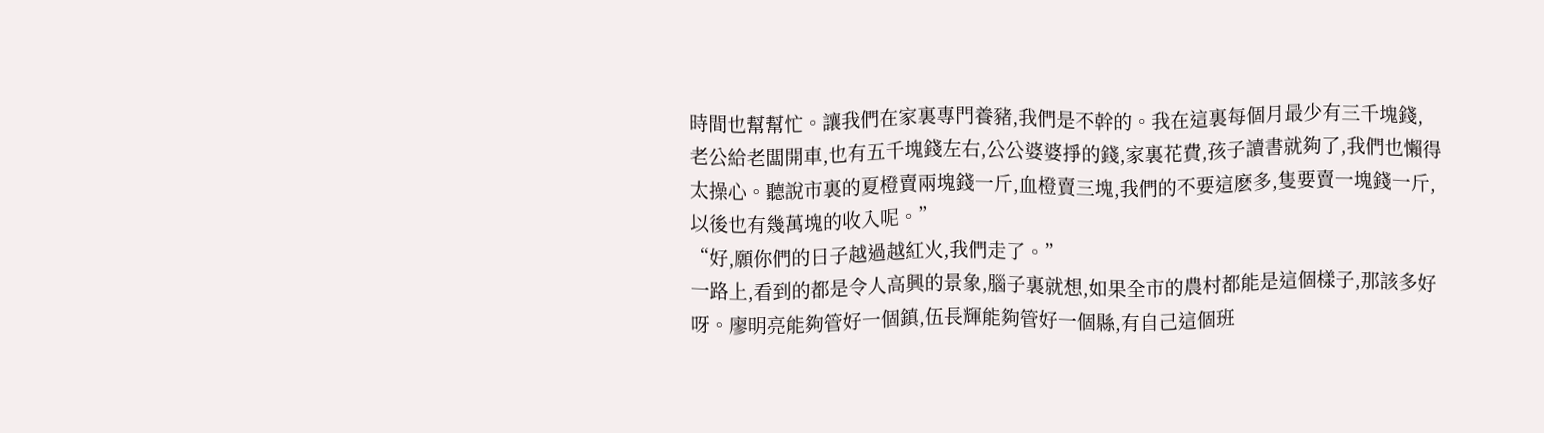時間也幫幫忙。讓我們在家裏專門養豬,我們是不幹的。我在這裏每個月最少有三千塊錢,老公給老闆開車,也有五千塊錢左右,公公婆婆掙的錢,家裏花費,孩子讀書就夠了,我們也懶得太操心。聽說市裏的夏橙賣兩塊錢一斤,血橙賣三塊,我們的不要這麽多,隻要賣一塊錢一斤,以後也有幾萬塊的收入呢。”
“好,願你們的日子越過越紅火,我們走了。”
一路上,看到的都是令人高興的景象,腦子裏就想,如果全市的農村都能是這個樣子,那該多好呀。廖明亮能夠管好一個鎮,伍長輝能夠管好一個縣,有自己這個班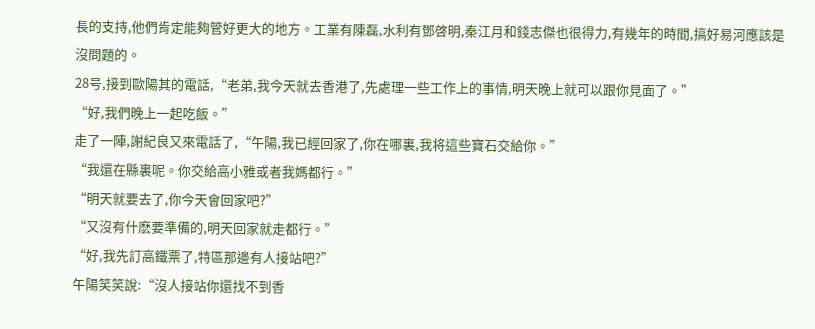長的支持,他們肯定能夠管好更大的地方。工業有陳磊,水利有鄧啓明,秦江月和錢志傑也很得力,有幾年的時間,搞好易河應該是沒問題的。
28号,接到歐陽其的電話,“老弟,我今天就去香港了,先處理一些工作上的事情,明天晚上就可以跟你見面了。”
“好,我們晚上一起吃飯。”
走了一陣,謝紀良又來電話了,“午陽,我已經回家了,你在哪裏,我将這些寶石交給你。”
“我還在縣裏呢。你交給高小雅或者我媽都行。”
“明天就要去了,你今天會回家吧?”
“又沒有什麽要準備的,明天回家就走都行。”
“好,我先訂高鐵票了,特區那邊有人接站吧?”
午陽笑笑說:“沒人接站你還找不到香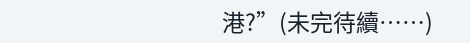港?”(未完待續……)